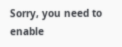Sorry, you need to enable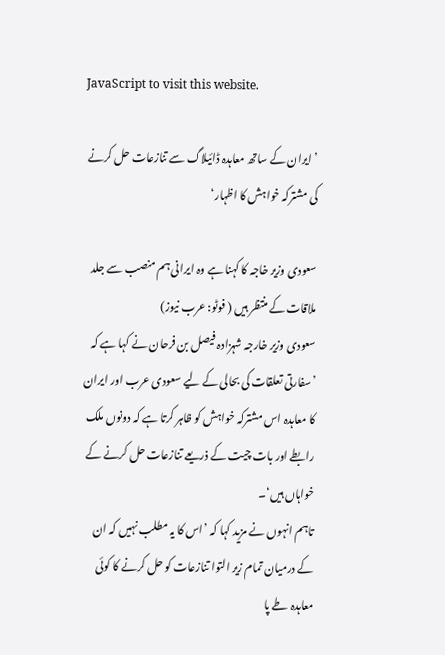JavaScript to visit this website.

’ایران کے ساتھ معاہدہ ڈائیلاگ سے تنازعات حل کرنے کی مشترکہ خواہش کا اظہار‘

سعودی وزیر خاجہ کا کہنا ہے وہ ایرانی ہم منصب سے جلد ملاقات کے منتظر ہیں ( فوٹو: عرب نیوز)
سعودی وزیر خارجہ شہزادہ فیصل بن فرحان نے کہا ہے کہ ’سفارتی تعلقات کی بحالی کے لیے سعودی عرب اور ایران کا معاہدہ اس مشترکہ خواہش کو ظاہر کرتا ہے کہ دونوں ملک رابطے اور بات چیت کے ذریعے تنازعات حل کرنے کے خواہاں ہیں‘۔
تاہم انہوں نے مزید کہا کہ ’اس کا یہ مطلب نہیں کہ ان کے درمیان تمام زیر التوا تنازعات کو حل کرنے کا کوئی معاہدہ طے پا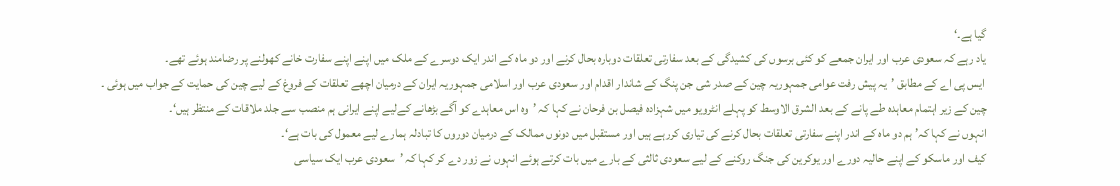گیا ہے۔‘
یاد رہے کہ سعودی عرب اور ایران جمعے کو کئی برسوں کی کشیدگی کے بعد سفارتی تعلقات دوبارہ بحال کرنے اور دو ماہ کے اندر ایک دوسرے کے ملک میں اپنے اپنے سفارت خانے کھولنے پر رضامند ہوئے تھے۔
 ایس پی اے کے مطابق ’یہ پیش رفت عوامی جمہوریہ چین کے صدر شی جن پنگ کے شاندار اقدام اور سعودی عرب اور اسلامی جمہوریہ ایران کے درمیان اچھے تعلقات کے فروغ کے لیے چین کی حمایت کے جواب میں ہوئی ۔
چین کے زیر اہتمام معاہدہ طے پانے کے بعد الشرق الاوسط کو پہلے انٹرویو میں شہزادہ فیصل بن فرحان نے کہا کہ ’وہ اس معاہدے کو آگے بڑھانے کےلیے اپنے ایرانی ہم منصب سے جلد ملاقات کے منتظر ہیں‘۔
انہوں نے کہا کہ’ ہم دو ماہ کے اندر اپنے سفارتی تعلقات بحال کرنے کی تیاری کررہے ہیں اور مستقبل میں دونوں ممالک کے درمیان دوروں کا تبادلہ ہمارے لیے معمول کی بات ہے‘۔
کیف اور ماسکو کے اپنے حالیہ دورے اور یوکرین کی جنگ روکنے کے لیے سعودی ثالثی کے بارے میں بات کرتے ہوئے انہوں نے زور دے کر کہا کہ ’سعودی عرب ایک سیاسی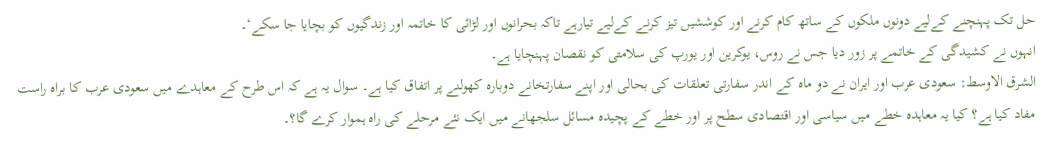حل تک پہنچنے کےلیے دونوں ملکوں کے ساتھ کام کرنے اور کوششیں تیز کرنے کےلیے تیارہے تاکہ بحرانوں اور لڑائی کا خاتمہ اور زندگیوں کو بچایا جا سکے‘۔
انہوں نے کشیدگی کے خاتمے پر زور دیا جس نے روس، یوکرین اور یورپ کی سلامتی کو نقصان پہنچایا ہے۔
الشرق الاوسط: سعودی عرب اور ایران نے دو ماہ کے اندر سفارتی تعلقات کی بحالی اور اپنے سفارتخانے دوبارہ کھولنے پر اتفاق کیا ہے۔ سوال یہ ہے کہ اس طرح کے معاہدے میں سعودی عرب کا براہ راست مفاد کیا ہے؟ کیا یہ معاہدہ خطے میں سیاسی اور اقتصادی سطح پر اور خطے کے پچیدہ مسائل سلجھانے میں ایک نئے مرحلے کی راہ ہموار کرے گا؟۔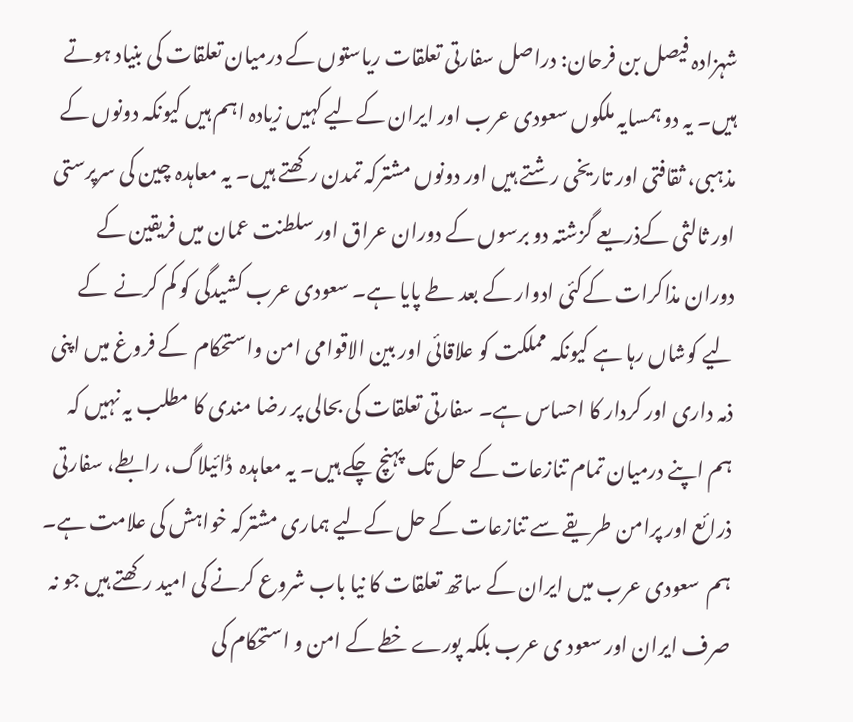شہزادہ فیصل بن فرحان: دراصل سفارتی تعلقات ریاستوں کے درمیان تعلقات کی بنیاد ہوتے ہیں۔ یہ دو ہمسایہ ملکوں سعودی عرب اور ایران کےلیے کہیں زیادہ اہم ہیں کیونکہ دونوں کے مذہبی، ثقافتی اور تاریخی رشتے ہیں اور دونوں مشترکہ تمدن رکھتے ہیں۔ یہ معاہدہ چین کی سرپرستی اور ثالثی کےذریعے گزشتہ دو برسوں کے دوران عراق اور سلطنت عمان میں فریقین کے دوران مذاکرات کےکئی ادوار کے بعد طے پایا ہے۔ سعودی عرب کشیدگی کو کم کرنے  کے لیے کوشاں رہا ہے کیونکہ مملکت کو علاقائی اور بین الاقوامی امن واستحکام  کے فروغ میں اپنی ذمہ داری اور کردار کا احساس ہے۔ سفارتی تعلقات کی بحالی پر رضا مندی کا مطلب یہ نہیں کہ ہم اپنے درمیان تمام تنازعات کے حل تک پہنچ چکے ہیں۔ یہ معاہدہ  ڈائیلاگ، رابطے، سفارتی ذرائع اور پرامن طریقے سے تنازعات کے حل کےلیے ہماری مشترکہ خواہش کی علامت ہے۔ ہم  سعودی عرب میں ایران کے ساتھ تعلقات کا نیا باب شروع کرنے کی امید رکھتے ہیں جو نہ صرف ایران اور سعود ی عرب بلکہ پورے خطے کے امن و استحکام کی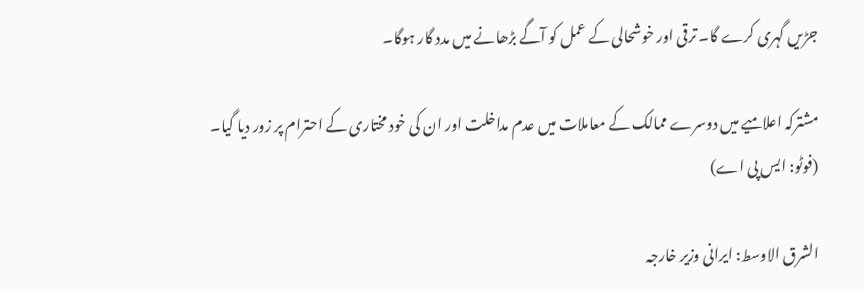جڑیں گہری کرے گا۔ ترقی اور خوشحالی کے عمل کو آگے بڑھانے میں مدد گار ہوگا۔

مشترکہ اعلامیے میں دوسرے ممالک کے معاملات میں عدم مداخلت اور ان کی خود مختاری کے احترام پر زور دیا گیا۔ (فوٹو: ایس پی اے)

الشرق الاوسط: ایرانی وزیر خارجہ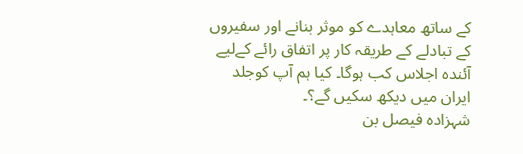کے ساتھ معاہدے کو موثر بنانے اور سفیروں کے تبادلے کے طریقہ کار پر اتفاق رائے کےلیے آئندہ اجلاس کب ہوگا۔ کیا ہم آپ کوجلد ایران میں دیکھ سکیں گے؟۔
شہزادہ فیصل بن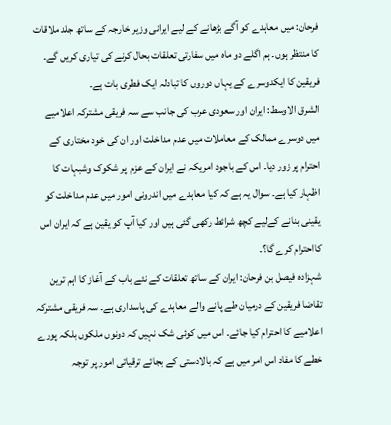فرحان: میں معاہدے کو آگے بڑھانے کے لیے ایرانی وزیر خارجہ کے ساتھ جلد ملاقات کا منتظر ہوں۔ ہم اگلے دو ماہ میں سفارتی تعلقات بحال کرنے کی تیاری کریں گے۔ فریقین کا ایکدوسرے کے یہاں دوروں کا تبادلہ ایک فطری بات ہے۔
الشرق الاوسط: ایران اور سعودی عرب کی جانب سے سہ فریقی مشترکہ اعلامیے میں دوسرے ممالک کے معاملات میں عدم مداخلت اور ان کی خود مختاری کے احترام پر زور دیا۔ اس کے باجود امریکہ نے ایران کے عزم  پر شکوک وشبہات کا اظہار کیا ہے۔ سوال یہ ہے کہ کیا معاہدے میں اندرونی امور میں عدم مداخلت کو یقینی بنانے کےلیے کچھ شرائط رکھی گئی ہیں اور کیا آپ کو یقین ہے کہ ایران اس کااحترام کرے گا؟۔
شہزادہ فیصل بن فرحان: ایران کے ساتھ تعلقات کے نئے باب کے آغاز کا اہم ترین تقاضا فریقین کے درمیان طے پانے والے معاہدے کی پاسداری ہے۔ سہ فریقی مشترکہ اعلامیے کا احترام کیا جائے۔ اس میں کوئی شک نہیں کہ دونوں ملکوں بلکہ پورے خطے کا مفاد اس امر میں ہے کہ بالادستی کے بجائے ترقیاتی امور پر توجہ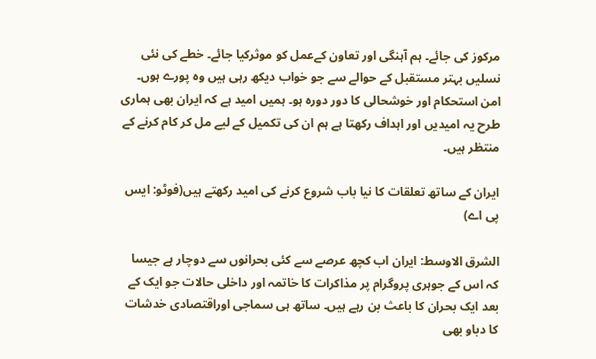مرکوز کی جائے۔ ہم آہنگی اور تعاون کےعمل کو موثرکیا جائے۔ خطے کی نئی نسلیں بہتر مستقبل کے حوالے سے جو خواب دیکھ رہی ہیں وہ پورے ہوں۔ امن استحکام اور خوشحالی کا دور دورہ ہو۔ ہمیں امید ہے کہ ایران بھی ہماری طرح یہ امیدیں اور اہداف رکھتا ہے ہم ان کی تکمیل کے لیے مل کر کام کرنے کے منتظر ہیں۔

ایران کے ساتھ تعلقات کا نیا باب شروع کرنے کی امید رکھتے ہیں(فوٹو: ایس پی اے)

الشرق الاوسط: ایران اب کچھ عرصے سے کئی بحرانوں سے دوچار ہے جیسا کہ اس کے جوہری پروگرام پر مذاکرات کا خاتمہ اور داخلی حالات جو ایک کے بعد ایک بحران کا باعث بن رہے ہیں۔ ساتھ ہی سماجی اوراقتصادی خدشات کا دباو بھی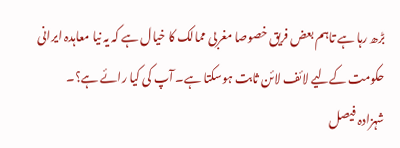بڑھ رہا ہے تاہم بعض فریق خصوصا مغربی ممالک کا خیال ہے کہ یہ نیا معاہدہ ایرانی حکومت کےلیے لائف لائن ثابت ہوسکتا ہے۔ آپ کی کیا رائے ہے؟۔
شہزادہ فیصل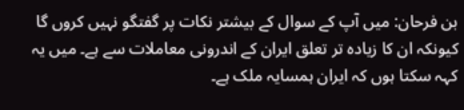بن فرحان: میں آپ کے سوال کے بیشتر نکات پر گفتگو نہیں کروں گا کیونکہ ان کا زیادہ تر تعلق ایران کے اندرونی معاملات سے ہے۔ میں یہ کہہ سکتا ہوں کہ ایران ہمسایہ ملک ہے۔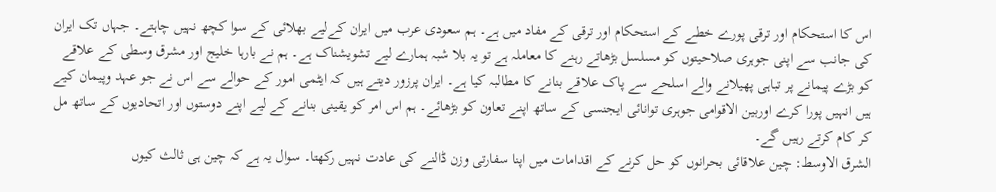اس کا استحکام اور ترقی پورے خطے کے استحکام اور ترقی کے مفاد میں ہے۔ ہم سعودی عرب میں ایران کےلیے بھلائی کے سوا کچھ نہیں چاہتے۔ جہاں تک ایران کی جانب سے اپنی جوہری صلاحیتوں کو مسلسل بڑھاتے رہنے کا معاملہ ہے تو یہ بلا شبہ ہمارے لیے تشویشناک ہے۔ ہم نے بارہا خلیج اور مشرق وسطی کے علاقے کو بڑے پیمانے پر تباہی پھیلانے والے اسلحے سے پاک علاقے بنانے کا مطالبہ کیا ہے۔ ایران پرزور دیتے ہیں کہ ایٹمی امور کے حوالے سے اس نے جو عہد وپیمان کیے ہیں انہیں پورا کرے اوربین الاقوامی جوہری توانائی ایجنسی کے ساتھ اپنے تعاون کو بڑھائے۔ ہم اس امر کو یقینی بنانے کے لیے اپنے دوستوں اور اتحادیوں کے ساتھ مل کر کام کرتے رہیں گے۔
الشرق الاوسط: چین علاقائی بحرانوں کو حل کرنے کے اقدامات میں اپنا سفارتی وزن ڈالنے کی عادت نہیں رکھتا۔ سوال یہ ہے کہ چین ہی ثالث کیوں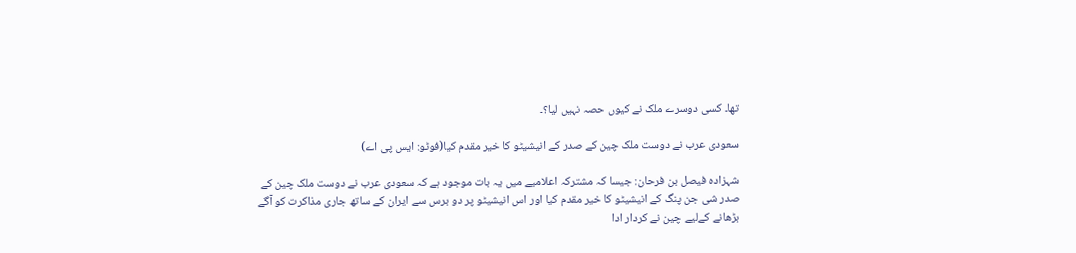تھا۔ کسی دوسرے ملک نے کیوں حصہ نہیں لیا؟۔

سعودی عرب نے دوست ملک چین کے صدر کے انیشیٹو کا خیر مقدم کیا(فوٹو: ایس پی اے)

شہزادہ فیصل بن فرحان: جیسا کہ مشترکہ اعلامیے میں یہ بات موجود ہے کہ سعودی عرب نے دوست ملک چین کے صدر شی جن پنگ کے انیشیٹو کا خیر مقدم کیا اور اس انیشیٹو پر دو برس سے ایران کے ساتھ جاری مذاکرت کو آگے بڑھانے کےلیے چین نے کردار ادا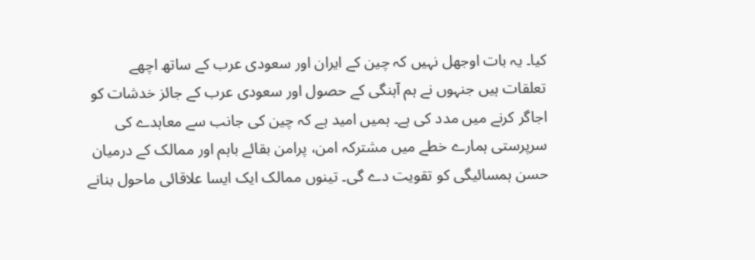کیا۔ یہ بات اوجھل نہیں کہ چین کے ایران اور سعودی عرب کے ساتھ اچھے تعلقات ہیں جنہوں نے ہم آہنگی کے حصول اور سعودی عرب کے جائز خدشات کو اجاگر کرنے میں مدد کی ہے۔ ہمیں امید ہے کہ چین کی جانب سے معاہدے کی سرپرستی ہمارے خطے میں مشترکہ امن، پرامن بقائے باہم اور ممالک کے درمیان حسن ہمسائیگی کو تقویت دے گی۔ تینوں ممالک ایک ایسا علاقائی ماحول بنانے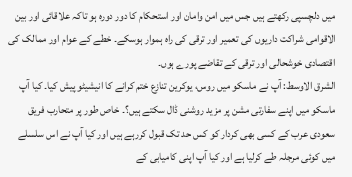میں دلچسپی رکھتے ہیں جس میں امن وامان اور استحکام کا دور دورہ ہو تاکہ علاقائی اور بین الاقوامی شراکت داریوں کی تعمیر اور ترقی کی راہ ہموار ہوسکے۔ خطے کے عوام اور ممالک کی اقتصادی خوشحالی اور ترقی کے تقاضے پورے ہوں۔
الشرق الاوسط: آپ نے ماسکو میں روس، یوکرین تنازع ختم کرانے کا انیشیٹو پیش کیا۔ کیا آپ ماسکو میں اپنے سفارتی مشن پر مزید روشنی ڈال سکتے ہیں؟۔ خاص طور پر متحارب فریق سعودی عرب کے کسی بھی کردار کو کس حد تک قبول کررہے ہیں اور کیا آپ نے اس سلسلے میں کوئی مرجلہ طے کرلیا ہے اور کیا آپ اپنی کامیابی کے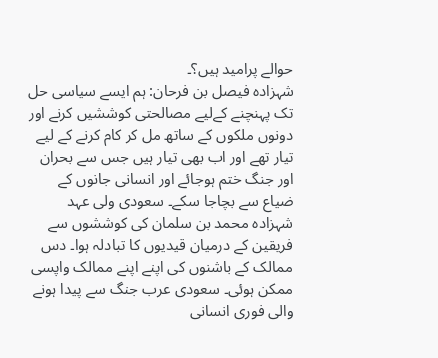حوالے پرامید ہیں؟۔
شہزادہ فیصل بن فرحان: ہم ایسے سیاسی حل تک پہنچنے کےلیے مصالحتی کوششیں کرنے اور دونوں ملکوں کے ساتھ مل کر کام کرنے کے لیے تیار تھے اور اب بھی تیار ہیں جس سے بحران اور جنگ ختم ہوجائے اور انسانی جانوں کے ضیاع سے بچاجا سکے۔ سعودی ولی عہد شہزادہ محمد بن سلمان کی کوششوں سے فریقین کے درمیان قیدیوں کا تبادلہ ہوا۔ دس ممالک کے باشنوں کی اپنے اپنے ممالک واپسی ممکن ہوئی۔ سعودی عرب جنگ سے پیدا ہونے والی فوری انسانی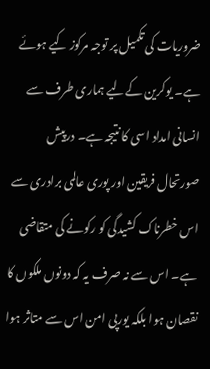ضروریات کی تکمیل پر توجہ مرکوز کیے ہوئے ہے۔ یوکرین کےلیے ہماری طرف سے انسانی امداد اسی کا نتیجہ ہے۔ درپیش صورتحال فریقین اور پوری عالمی برادری سے اس خطرناک کشیدگی کو رکونے کی متقاضی ہے۔ اس سے نہ صرف یہ کہ دونوں ملکوں کا نقصان ہوا بلکہ یورپی امن اس سے متاثر ہوا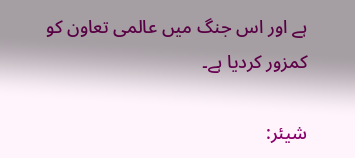ہے اور اس جنگ میں عالمی تعاون کو کمزور کردیا ہے۔

شیئر: